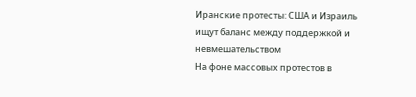Иранские протесты: США и Израиль ищут баланс между поддержкой и невмешательством
На фоне массовых протестов в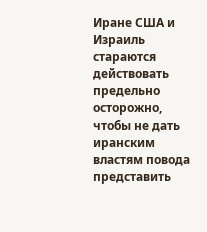Иране США и Израиль стараются действовать предельно осторожно, чтобы не дать иранским властям повода представить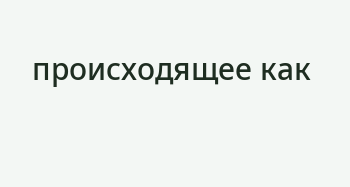происходящее как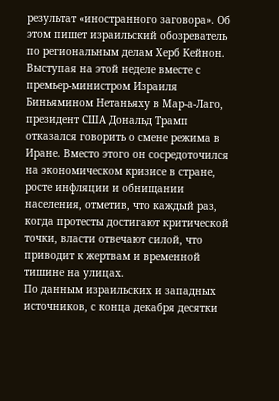результат «иностранного заговора». Об этом пишет израильский обозреватель по региональным делам Херб Кейнон.
Выступая на этой неделе вместе с премьер-министром Израиля Биньямином Нетаньяху в Мар-а-Лаго, президент США Дональд Трамп отказался говорить о смене режима в Иране. Вместо этого он сосредоточился на экономическом кризисе в стране, росте инфляции и обнищании населения, отметив, что каждый раз, когда протесты достигают критической точки, власти отвечают силой, что приводит к жертвам и временной тишине на улицах.
По данным израильских и западных источников, с конца декабря десятки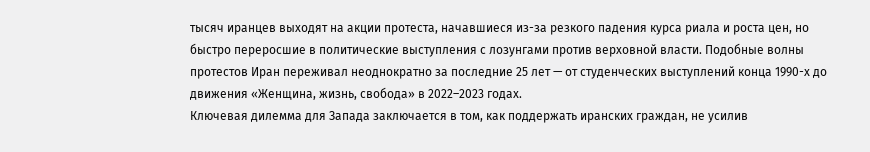тысяч иранцев выходят на акции протеста, начавшиеся из-за резкого падения курса риала и роста цен, но быстро переросшие в политические выступления с лозунгами против верховной власти. Подобные волны протестов Иран переживал неоднократно за последние 25 лет — от студенческих выступлений конца 1990-х до движения «Женщина, жизнь, свобода» в 2022–2023 годах.
Ключевая дилемма для Запада заключается в том, как поддержать иранских граждан, не усилив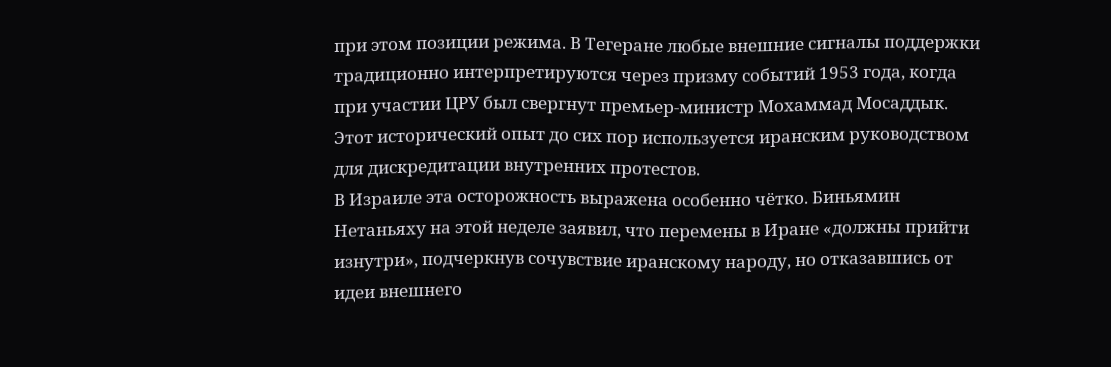при этом позиции режима. В Тегеране любые внешние сигналы поддержки традиционно интерпретируются через призму событий 1953 года, когда при участии ЦРУ был свергнут премьер-министр Мохаммад Мосаддык. Этот исторический опыт до сих пор используется иранским руководством для дискредитации внутренних протестов.
В Израиле эта осторожность выражена особенно чётко. Биньямин Нетаньяху на этой неделе заявил, что перемены в Иране «должны прийти изнутри», подчеркнув сочувствие иранскому народу, но отказавшись от идеи внешнего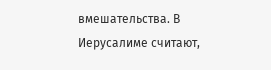вмешательства. В Иерусалиме считают,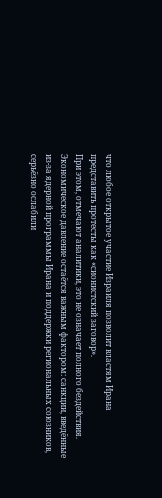что любое открытое участие Израиля позволит властям Ирана представить протесты как «сионистский заговор».
При этом, отмечают аналитики, это не означает полного бездействия. Экономическое давление остаётся важным фактором: санкции, введённые из-за ядерной программы Ирана и поддержки региональных союзников, серьёзно ослабили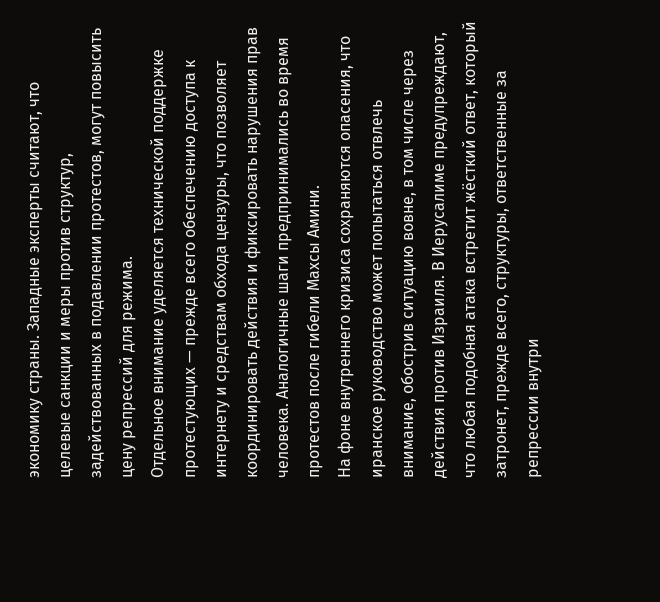экономику страны. Западные эксперты считают, что целевые санкции и меры против структур, задействованных в подавлении протестов, могут повысить цену репрессий для режима.
Отдельное внимание уделяется технической поддержке протестующих — прежде всего обеспечению доступа к интернету и средствам обхода цензуры, что позволяет координировать действия и фиксировать нарушения прав человека. Аналогичные шаги предпринимались во время протестов после гибели Махсы Амини.
На фоне внутреннего кризиса сохраняются опасения, что иранское руководство может попытаться отвлечь внимание, обострив ситуацию вовне, в том числе через действия против Израиля. В Иерусалиме предупреждают, что любая подобная атака встретит жёсткий ответ, который затронет, прежде всего, структуры, ответственные за репрессии внутри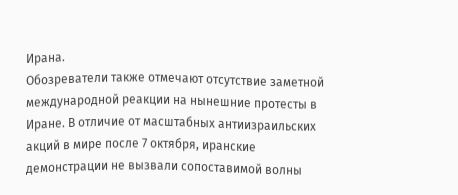Ирана.
Обозреватели также отмечают отсутствие заметной международной реакции на нынешние протесты в Иране. В отличие от масштабных антиизраильских акций в мире после 7 октября, иранские демонстрации не вызвали сопоставимой волны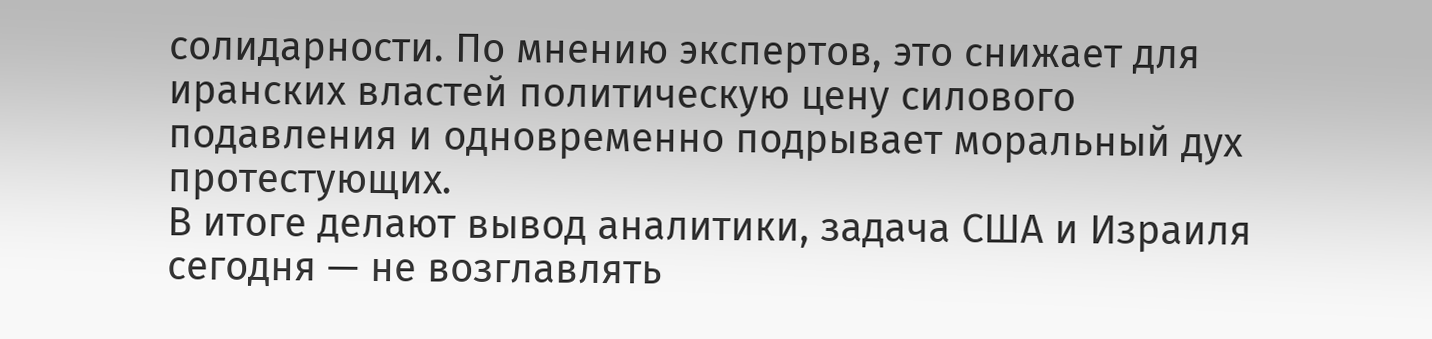солидарности. По мнению экспертов, это снижает для иранских властей политическую цену силового подавления и одновременно подрывает моральный дух протестующих.
В итоге делают вывод аналитики, задача США и Израиля сегодня — не возглавлять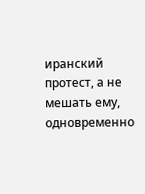иранский протест, а не мешать ему, одновременно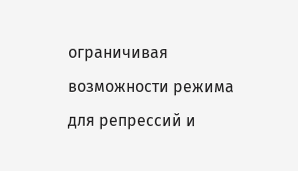ограничивая возможности режима для репрессий и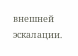внешней эскалации.